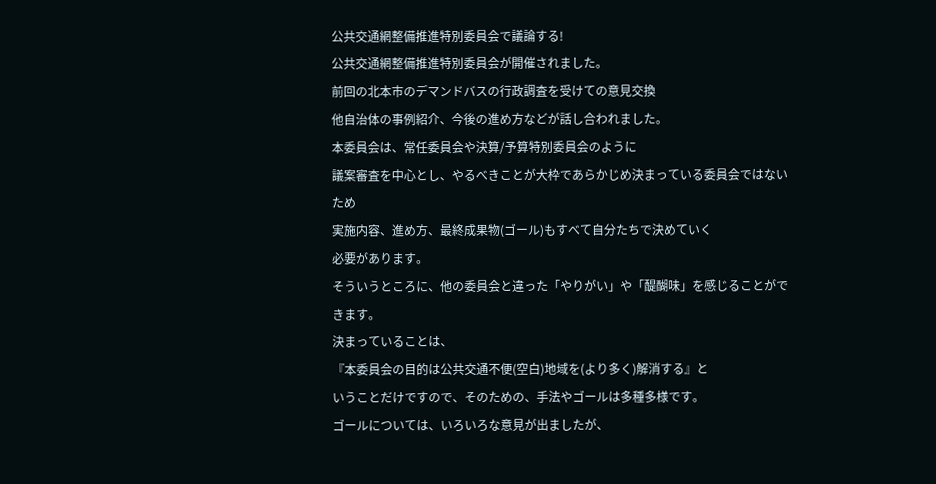公共交通網整備推進特別委員会で議論する!
公共交通網整備推進特別委員会が開催されました。
前回の北本市のデマンドバスの行政調査を受けての意見交換
他自治体の事例紹介、今後の進め方などが話し合われました。
本委員会は、常任委員会や決算/予算特別委員会のように
議案審査を中心とし、やるべきことが大枠であらかじめ決まっている委員会ではないため
実施内容、進め方、最終成果物(ゴール)もすべて自分たちで決めていく
必要があります。
そういうところに、他の委員会と違った「やりがい」や「醍醐味」を感じることができます。
決まっていることは、
『本委員会の目的は公共交通不便(空白)地域を(より多く)解消する』と
いうことだけですので、そのための、手法やゴールは多種多様です。
ゴールについては、いろいろな意見が出ましたが、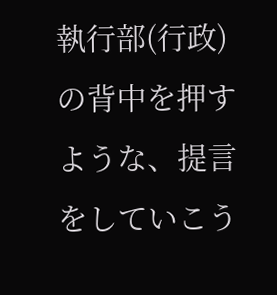執行部(行政)の背中を押すような、提言をしていこう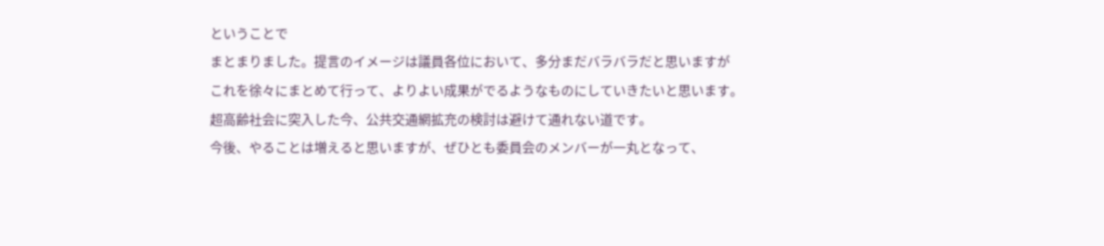ということで
まとまりました。提言のイメージは議員各位において、多分まだバラバラだと思いますが
これを徐々にまとめて行って、よりよい成果がでるようなものにしていきたいと思います。
超高齢社会に突入した今、公共交通網拡充の検討は避けて通れない道です。
今後、やることは増えると思いますが、ぜひとも委員会のメンバーが一丸となって、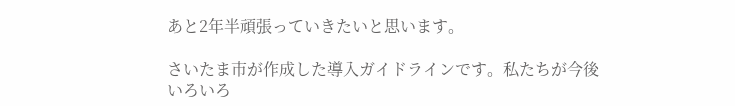あと2年半頑張っていきたいと思います。

さいたま市が作成した導入ガイドラインです。私たちが今後いろいろ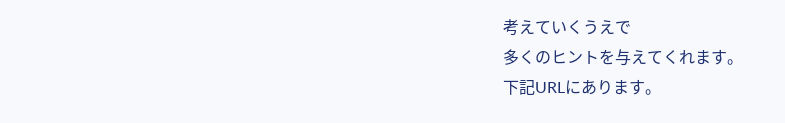考えていくうえで
多くのヒントを与えてくれます。
下記URLにあります。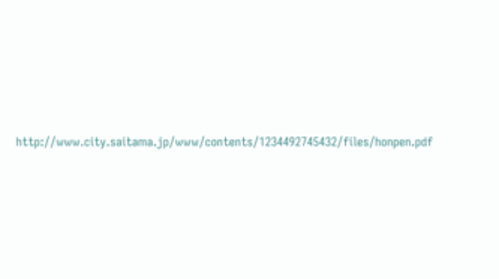http://www.city.saitama.jp/www/contents/1234492745432/files/honpen.pdf